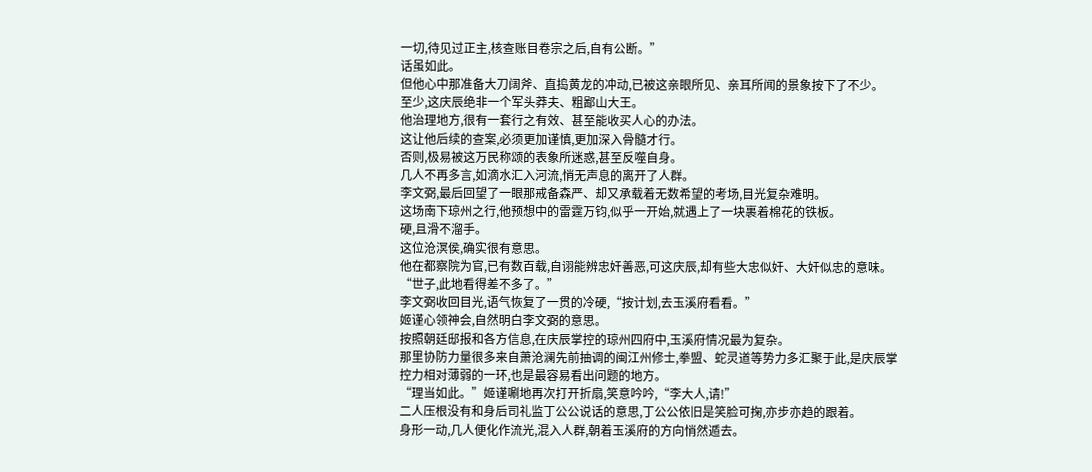一切,待见过正主,核查账目卷宗之后,自有公断。”
话虽如此。
但他心中那准备大刀阔斧、直捣黄龙的冲动,已被这亲眼所见、亲耳所闻的景象按下了不少。
至少,这庆辰绝非一个军头莽夫、粗鄙山大王。
他治理地方,很有一套行之有效、甚至能收买人心的办法。
这让他后续的查案,必须更加谨慎,更加深入骨髓才行。
否则,极易被这万民称颂的表象所迷惑,甚至反噬自身。
几人不再多言,如滴水汇入河流,悄无声息的离开了人群。
李文弼,最后回望了一眼那戒备森严、却又承载着无数希望的考场,目光复杂难明。
这场南下琼州之行,他预想中的雷霆万钧,似乎一开始,就遇上了一块裹着棉花的铁板。
硬,且滑不溜手。
这位沧溟侯,确实很有意思。
他在都察院为官,已有数百载,自诩能辨忠奸善恶,可这庆辰,却有些大忠似奸、大奸似忠的意味。
“世子,此地看得差不多了。”
李文弼收回目光,语气恢复了一贯的冷硬,“按计划,去玉溪府看看。”
姬谨心领神会,自然明白李文弼的意思。
按照朝廷邸报和各方信息,在庆辰掌控的琼州四府中,玉溪府情况最为复杂。
那里协防力量很多来自萧沧澜先前抽调的闽江州修士,拳盟、蛇灵道等势力多汇聚于此,是庆辰掌控力相对薄弱的一环,也是最容易看出问题的地方。
“理当如此。”姬谨唰地再次打开折扇,笑意吟吟,“李大人,请!”
二人压根没有和身后司礼监丁公公说话的意思,丁公公依旧是笑脸可掬,亦步亦趋的跟着。
身形一动,几人便化作流光,混入人群,朝着玉溪府的方向悄然遁去。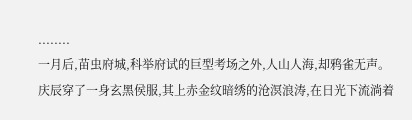........
一月后,苗虫府城,科举府试的巨型考场之外,人山人海,却鸦雀无声。
庆辰穿了一身玄黑侯服,其上赤金纹暗绣的沧溟浪涛,在日光下流淌着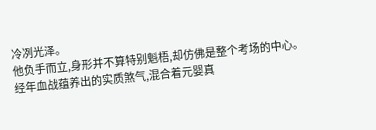冷冽光泽。
他负手而立,身形并不算特别魁梧,却仿佛是整个考场的中心。
经年血战蕴养出的实质煞气,混合着元婴真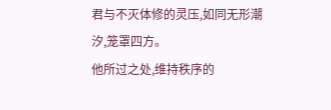君与不灭体修的灵压,如同无形潮汐,笼罩四方。
他所过之处,维持秩序的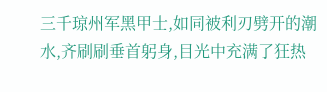三千琼州军黑甲士,如同被利刃劈开的潮水,齐刷刷垂首躬身,目光中充满了狂热